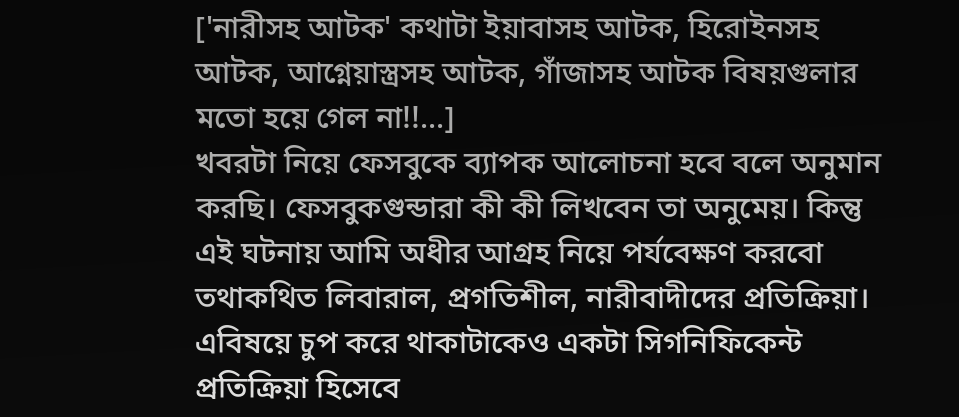['নারীসহ আটক' কথাটা ইয়াবাসহ আটক, হিরোইনসহ আটক, আগ্নেয়াস্ত্রসহ আটক, গাঁজাসহ আটক বিষয়গুলার মতো হয়ে গেল না!!...]
খবরটা নিয়ে ফেসবুকে ব্যাপক আলোচনা হবে বলে অনুমান করছি। ফেসবুকগুন্ডারা কী কী লিখবেন তা অনুমেয়। কিন্তু এই ঘটনায় আমি অধীর আগ্রহ নিয়ে পর্যবেক্ষণ করবো তথাকথিত লিবারাল, প্রগতিশীল, নারীবাদীদের প্রতিক্রিয়া। এবিষয়ে চুপ করে থাকাটাকেও একটা সিগনিফিকেন্ট প্রতিক্রিয়া হিসেবে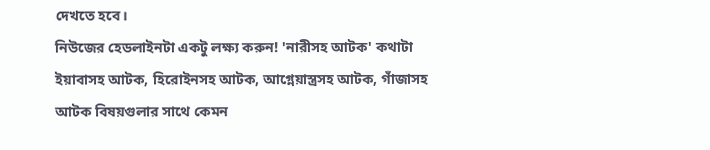দেখতে হবে।
নিউজের হেডলাইনটা একটু লক্ষ্য করুন! 'নারীসহ আটক' কথাটা ইয়াবাসহ আটক, হিরোইনসহ আটক, আগ্নেয়াস্ত্রসহ আটক, গাঁজাসহ আটক বিষয়গুলার সাথে কেমন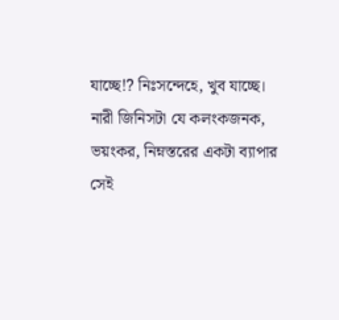যাচ্ছে!? নিঃসন্দেহে, খুব যাচ্ছে।
নারী জিনিসটা যে কলংকজনক, ভয়ংকর, নিম্নস্তরের একটা ব্যাপার সেই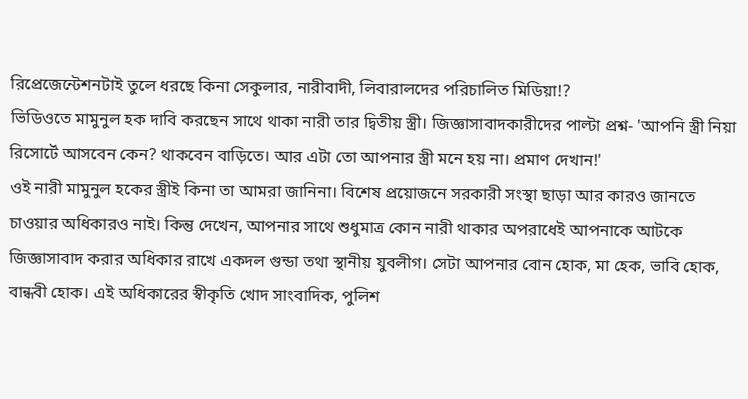রিপ্রেজেন্টেশনটাই তুলে ধরছে কিনা সেকুলার, নারীবাদী, লিবারালদের পরিচালিত মিডিয়া!?
ভিডিওতে মামুনুল হক দাবি করছেন সাথে থাকা নারী তার দ্বিতীয় স্ত্রী। জিজ্ঞাসাবাদকারীদের পাল্টা প্রশ্ন- 'আপনি স্ত্রী নিয়া রিসোর্টে আসবেন কেন? থাকবেন বাড়িতে। আর এটা তো আপনার স্ত্রী মনে হয় না। প্রমাণ দেখান!'
ওই নারী মামুনুল হকের স্ত্রীই কিনা তা আমরা জানিনা। বিশেষ প্রয়োজনে সরকারী সংস্থা ছাড়া আর কারও জানতে চাওয়ার অধিকারও নাই। কিন্তু দেখেন, আপনার সাথে শুধুমাত্র কোন নারী থাকার অপরাধেই আপনাকে আটকে জিজ্ঞাসাবাদ করার অধিকার রাখে একদল গুন্ডা তথা স্থানীয় যুবলীগ। সেটা আপনার বোন হোক, মা হেক, ভাবি হোক, বান্ধবী হোক। এই অধিকারের স্বীকৃতি খোদ সাংবাদিক, পুলিশ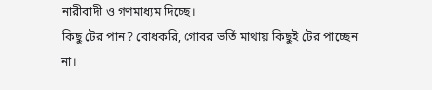নারীবাদী ও গণমাধ্যম দিচ্ছে।
কিছু টের পান? বোধকরি, গোবর ভর্তি মাথায় কিছুই টের পাচ্ছেন না।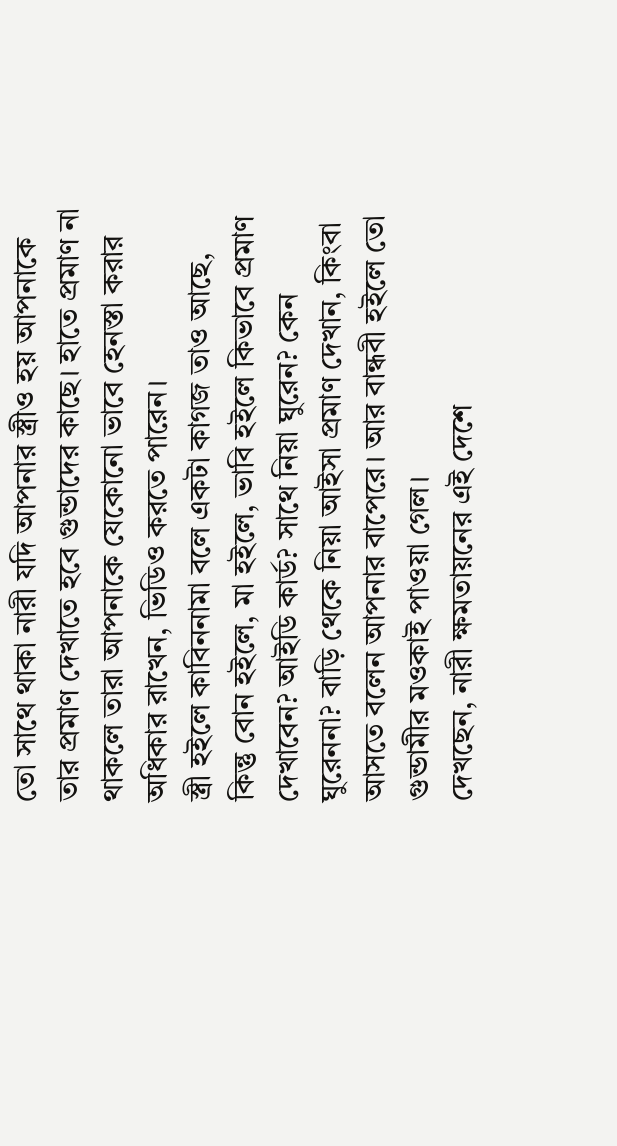তো সাথে থাকা নারী যদি আপনার স্ত্রীও হয় আপনাকে তার প্রমাণ দেখাতে হবে গুন্ডাদের কাছে। হাতে প্রমাণ না থাকলে তারা আপনাকে যেকোনো ভাবে হেনস্তা করার অধিকার রাখেন, ভিডিও করতে পারেন।
স্ত্রী হইলে কাবিননামা বলে একটা কাগজ তাও আছে, কিন্তু বোন হইলে, মা হইলে, ভাবি হইলে কিভাবে প্রমাণ দেখাবেন? আইডি কার্ড? সাথে নিয়া ঘুরেন? কেন ঘুরেননা? বাড়ি থেকে নিয়া আইসা প্রমাণ দেখান, কিংবা আসতে বলেন আপনার বাপেরে। আর বান্ধবী হইলে তো গুন্ডামীর মওকাই পাওয়া গেল।
দেখছেন, নারী ক্ষমতায়নের এই দেশে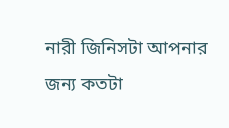নারী জিনিসটা আপনার জন্য কতটা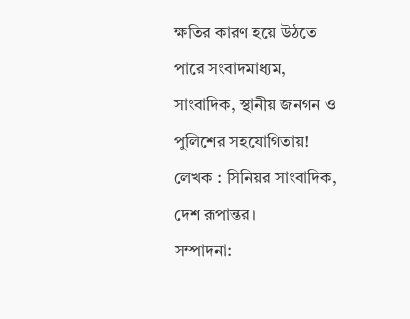ক্ষতির কারণ হয়ে উঠতে পারে সংবাদমাধ্যম, সাংবাদিক, স্থানীয় জনগন ও পুলিশের সহযোগিতায়!
লেখক : সিনিয়র সাংবাদিক, দেশ রূপান্তর।
সম্পাদনা: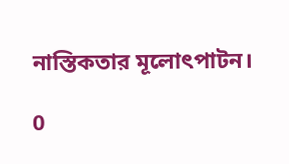নাস্তিকতার মূলোৎপাটন।

0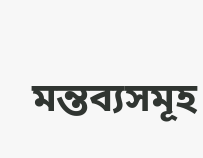মন্তব্যসমূহ